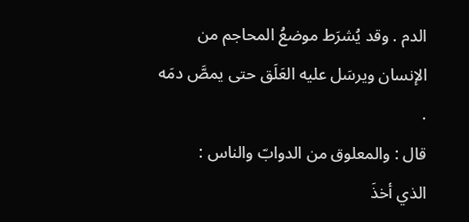الدم . وقد يُشرَط موضعُ المحاجم من الإنسان ويرسَل عليه العَلَق حتى يمصَّ دمَه .
قال : والمعلوق من الدوابّ والناس :
الذي أخذَ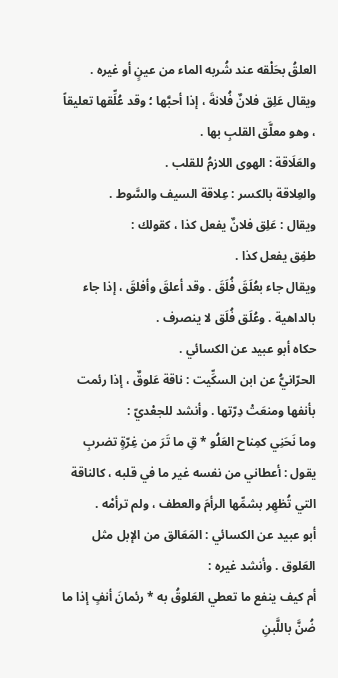العلقُ بحَلْقه عند شُربه الماء من عينٍ أو غيره .
ويقال عَلِق فلانٌ فُلانةَ ، إذا أحبَّها ؛ وقد عُلِّقها تعليقاً ، وهو معلَّق القلبِ بها .
والعَلَاقة : الهوى اللازمُ للقلب .
والعِلاقة بالكسر : عِلاقة السيف والسَّوط .
ويقال : عَلِق فلانٌ يفعل كذا ، كقولك :
طفِق يفعل كذا .
ويقال جاء بعُلَقَ فُلَقَ . وقد أعلقَ وأفلقَ ، إذا جاء بالداهية . وعُلَق فُلَق لا ينصرف .
حكاه أبو عبيد عن الكسائي .
الحرّانيُّ عن ابن السكِّيت : ناقة عَلوقٌ ، إذا رئمت بأنفها ومنعَتْ دِرّتها . وأنشد للجعْديّ :
وما نَحَنِي كمِناح العَلُو * قِ ما تَرَ من غِرّةٍ تضربِ
يقول : أعطاني من نفسه غير ما في قلبه ، كالناقة التي تُظهِر بشمِّها الرأمَ والعطف ، ولم ترأمْه .
أبو عبيد عن الكسائي : المَعَالق من الإبل مثل العَلوق . وأنشد غيره :
أم كيف ينفع ما تعطي العَلوقُ به * رئمانَ أنفٍ إذا ما ضُنَّ باللَّبنِ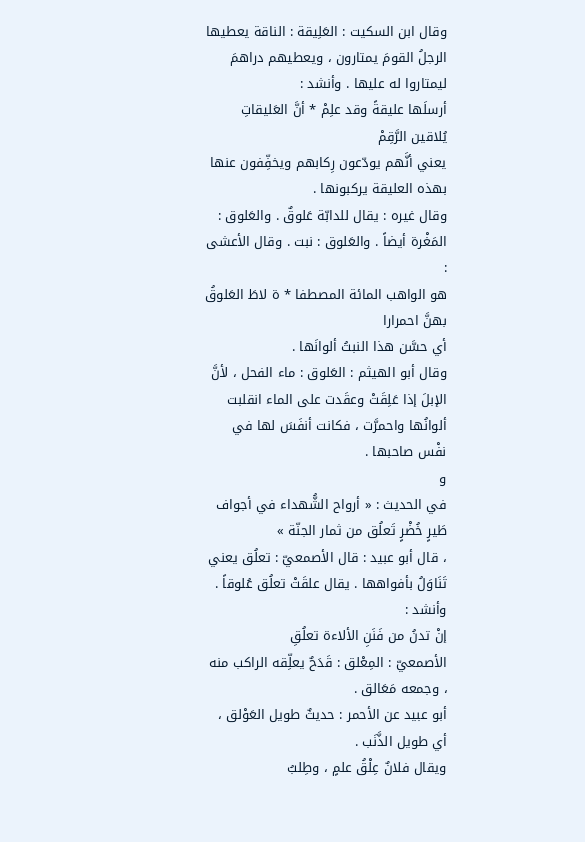وقال ابن السكيت : العَلِيقة : الناقة يعطيها الرجلُ القومَ يمتارون ، ويعطيهم دراهمَ ليمتاروا له عليها . وأنشد :
أرسلَها عليقةً وقد علِمْ * أنَّ العَليقاتِ يُلاقين الرَّقِمْ
يعني أنَّهم يودّعون رِكابهم ويخفِّفون عنها بهذه العليقة يركبونها .
وقال غيره : يقال للدابّة عَلوقٌ . والعَلوق :
المَغْرة أيضاً . والعَلوق : نبت . وقال الأعشى :
هو الواهب المائة المصطفا * ة لاطَ العَلوقُ بهنَّ احمرارا
أي حسَّن هذا النبتُ ألوانَها .
وقال أبو الهيثم : العَلوق : ماء الفحل ، لأنَّ الإبلَ إذا عَلِقَتْ وعقَدت على الماء انقلبت ألوانُها واحمرَّت ، فكانت أنفَسَ لها في نفْس صاحبها .
و
في الحديث : « أرواح الشُّهداء في أجواف طَيرٍ خُضْرٍ تَعلُق من ثمار الجنّة »
، قال أبو عبيد : قال الأصمعيّ : تعلُق يعني تَنَاوَلُ بأفواهها . يقال علقَتْ تعلُق عُلوقاً .
وأنشد :
إنْ تدنُ من فَنَنِ الألاءة تعلُقِ
الأصمعيّ : المِعْلق : قَدَحٌ يعلِّقه الراكب منه ، وجمعه مَعَالق .
أبو عبيد عن الأحمر : حديثٌ طويل العَوْلق ، أي طويل الذَّنَب .
ويقال فلانٌ عِلْقُ علمٍ ، وطِلبُ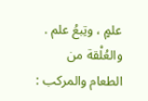علمٍ ، وتِبعُ علم .
والعُلْقة من الطعام والمركب :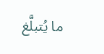ما يُتبلَّغ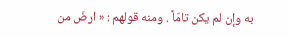به وإن لم يكن تامّاً . ومنه قولهم : « ارضَ من